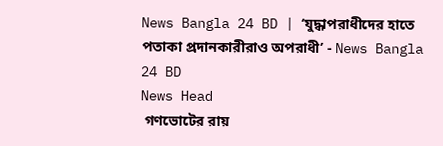News Bangla 24 BD | ‘যুদ্ধাপরাধীদের হাতে পতাকা প্রদানকারীরাও অপরাধী’ - News Bangla 24 BD
News Head
 গণভোটের রায়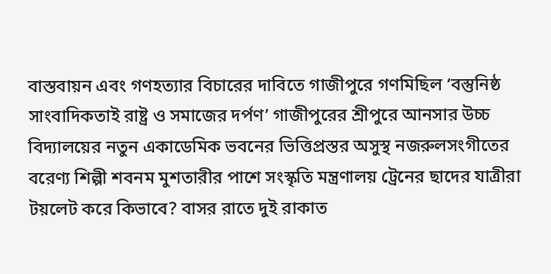বাস্তবায়ন এবং গণহত্যার বিচারের দাবিতে গাজীপুরে গণমিছিল ‘বস্তুনিষ্ঠ সাংবাদিকতাই রাষ্ট্র ও সমাজের দর্পণ’ গাজীপুরের শ্রীপুরে আনসার উচ্চ বিদ্যালয়ের নতুন একাডেমিক ভবনের ভিত্তিপ্রস্তর অসুস্থ নজরুলসংগীতের বরেণ্য শিল্পী শবনম মুশতারীর পাশে সংস্কৃতি মন্ত্রণালয় ট্রেনের ছাদের যাত্রীরা টয়লেট করে কিভাবে? বাসর রাতে দুই রাকাত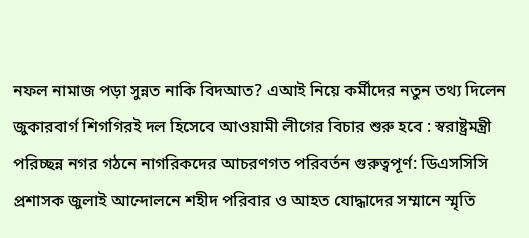নফল নামাজ পড়া সুন্নত নাকি বিদআত? এআই নিয়ে কর্মীদের নতুন তথ্য দিলেন জুকারবার্গ শিগগিরই দল হিসেবে আওয়ামী লীগের বিচার শুরু হবে : স্বরাষ্ট্রমন্ত্রী পরিচ্ছন্ন নগর গঠনে নাগরিকদের আচরণগত পরিবর্তন গুরুত্বপূর্ণ: ডিএসসিসি প্রশাসক জুলাই আন্দোলনে শহীদ পরিবার ও আহত যোদ্ধাদের সম্মানে স্মৃতি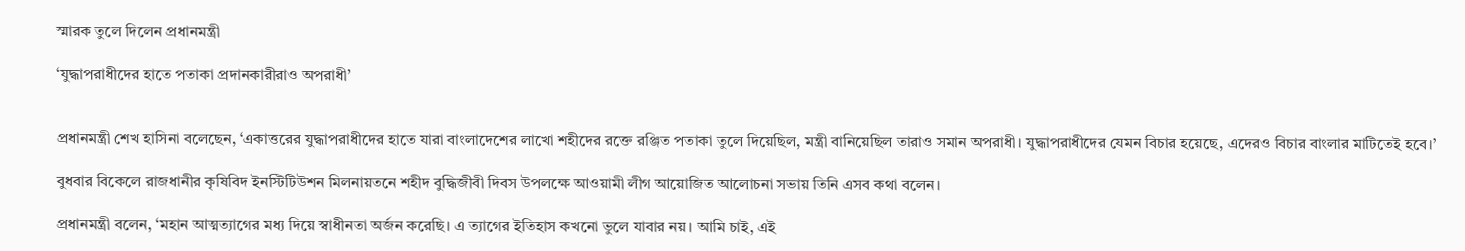স্মারক তুলে দিলেন প্রধানমন্ত্রী

‘যুদ্ধাপরাধীদের হাতে পতাকা প্রদানকারীরাও অপরাধী’


প্রধানমন্ত্রী শেখ হাসিনা বলেছেন, ‘একাত্তরের যুদ্ধাপরাধীদের হাতে যারা বাংলাদেশের লাখো শহীদের রক্তে রঞ্জিত পতাকা তুলে দিয়েছিল, মন্ত্রী বানিয়েছিল তারাও সমান অপরাধী। যুদ্ধাপরাধীদের যেমন বিচার হয়েছে, এদেরও বিচার বাংলার মাটিতেই হবে।’

বুধবার বিকেলে রাজধানীর কৃষিবিদ ইনস্টিটিউশন মিলনায়তনে শহীদ বুদ্ধিজীবী দিবস উপলক্ষে আওয়ামী লীগ আয়োজিত আলোচনা সভায় তিনি এসব কথা বলেন।

প্রধানমন্ত্রী বলেন, ‘মহান আত্মত্যাগের মধ্য দিয়ে স্বাধীনতা অর্জন করেছি। এ ত্যাগের ইতিহাস কখনো ভুলে যাবার নয়। আমি চাই, এই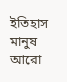ইতিহাস মানুষ আরো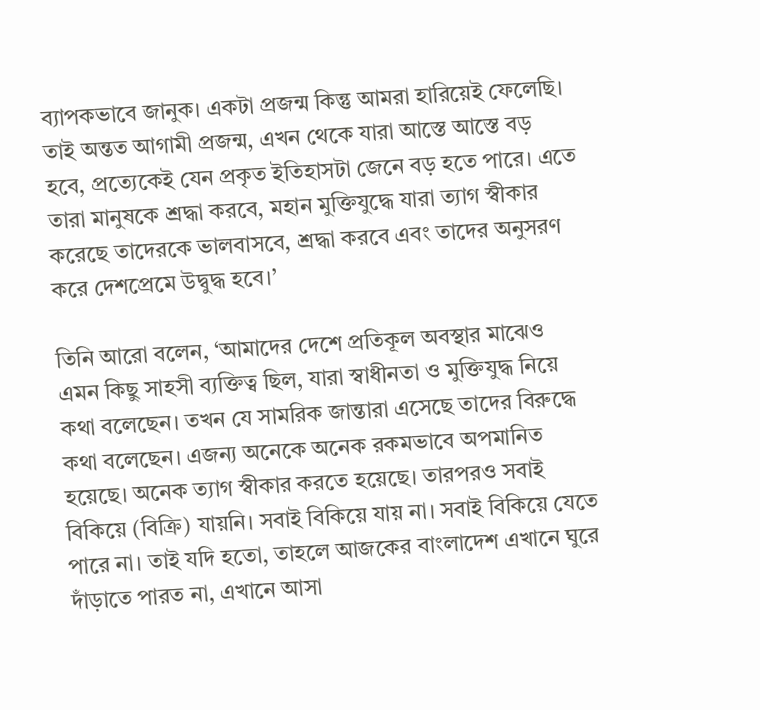ব্যাপকভাবে জানুক। একটা প্রজন্ম কিন্তু আমরা হারিয়েই ফেলেছি। তাই অন্তত আগামী প্রজন্ম, এখন থেকে যারা আস্তে আস্তে বড় হবে, প্রত্যেকেই যেন প্রকৃত ইতিহাসটা জেনে বড় হতে পারে। এতে তারা মানুষকে শ্রদ্ধা করবে, মহান মুক্তিযুদ্ধে যারা ত্যাগ স্বীকার করেছে তাদেরকে ভালবাসবে, শ্রদ্ধা করবে এবং তাদের অনুসরণ করে দেশপ্রেমে উদ্বুদ্ধ হবে।’

তিনি আরো বলেন, ‘আমাদের দেশে প্রতিকূল অবস্থার মাঝেও এমন কিছু সাহসী ব্যক্তিত্ব ছিল, যারা স্বাধীনতা ও মুক্তিযুদ্ধ নিয়ে কথা বলেছেন। তখন যে সামরিক জান্তারা এসেছে তাদের বিরুদ্ধে কথা বলেছেন। এজন্য অনেকে অনেক রকমভাবে অপমানিত হয়েছে। অনেক ত্যাগ স্বীকার করতে হয়েছে। তারপরও সবাই বিকিয়ে (বিক্রি) যায়নি। সবাই বিকিয়ে যায় না। সবাই বিকিয়ে যেতে পারে না। তাই যদি হতো, তাহলে আজকের বাংলাদেশ এখানে ঘুরে দাঁড়াতে পারত না, এখানে আসা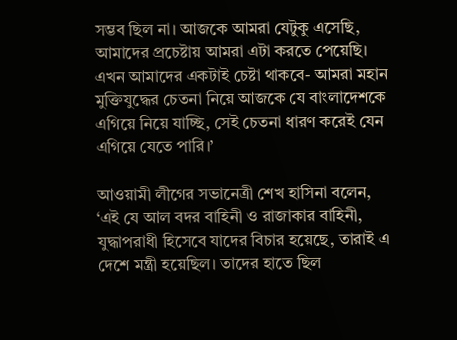সম্ভব ছিল না। আজকে আমরা যেটুকু এসেছি, আমাদের প্রচেষ্টায় আমরা এটা করতে পেয়েছি। এখন আমাদের একটাই চেষ্টা থাকবে- আমরা মহান মুক্তিযুদ্ধের চেতনা নিয়ে আজকে যে বাংলাদেশকে এগিয়ে নিয়ে যাচ্ছি, সেই চেতনা ধারণ করেই যেন এগিয়ে যেতে পারি।’

আওয়ামী লীগের সভানেত্রী শেখ হাসিনা বলেন, ‘এই যে আল বদর বাহিনী ও রাজাকার বাহিনী, যুদ্ধাপরাধী হিসেবে যাদের বিচার হয়েছে, তারাই এ দেশে মন্ত্রী হয়েছিল। তাদের হাতে ছিল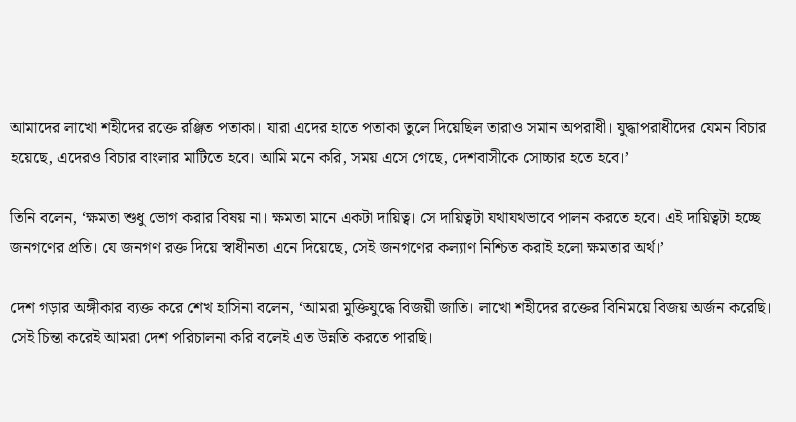আমাদের লাখো শহীদের রক্তে রঞ্জিত পতাকা। যারা এদের হাতে পতাকা তুলে দিয়েছিল তারাও সমান অপরাধী। যুদ্ধাপরাধীদের যেমন বিচার হয়েছে, এদেরও বিচার বাংলার মাটিতে হবে। আমি মনে করি, সময় এসে গেছে, দেশবাসীকে সোচ্চার হতে হবে।’

তিনি বলেন, ‘ক্ষমতা শুধু ভোগ করার বিষয় না। ক্ষমতা মানে একটা দায়িত্ব। সে দায়িত্বটা যথাযথভাবে পালন করতে হবে। এই দায়িত্বটা হচ্ছে জনগণের প্রতি। যে জনগণ রক্ত দিয়ে স্বাধীনতা এনে দিয়েছে, সেই জনগণের কল্যাণ নিশ্চিত করাই হলো ক্ষমতার অর্থ।’

দেশ গড়ার অঙ্গীকার ব্যক্ত করে শেখ হাসিনা বলেন, ‘আমরা মুক্তিযুদ্ধে বিজয়ী জাতি। লাখো শহীদের রক্তের বিনিময়ে বিজয় অর্জন করেছি। সেই চিন্তা করেই আমরা দেশ পরিচালনা করি বলেই এত উন্নতি করতে পারছি।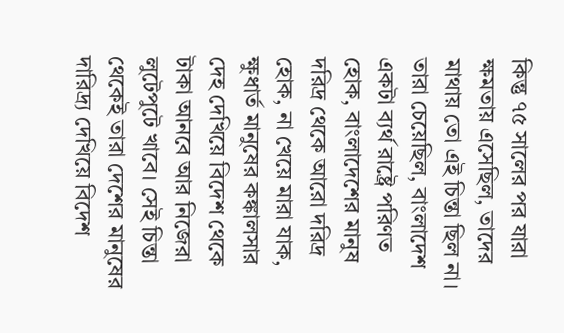কিন্তু ৭৫ সালের পর যারা ক্ষমতায় এসেছিল, তাদের মাথায় তো এই চিন্তা ছিল না। তারা চেয়েছিল, বাংলাদেশ একটা ব্যর্থ রাষ্ট্রে পরিণত হোক, বাংলাদেশের মানুষ দরিদ্র থেকে আরো দরিদ্র হোক, না খেয়ে মারা যাক, ক্ষুধার্ত মানুষের কঙ্কালসার দেহ দেখিয়ে বিদেশ থেকে টাকা আনবে আর নিজেরা লুটেপুটে খাবে। সেই চিন্তা থেকেই তারা দেশের মানুষের দারিদ্র্য দেখিয়ে বিদেশ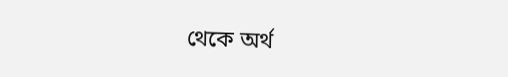থেকে অর্থ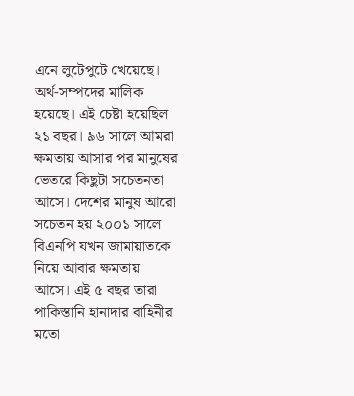এনে লুটেপুটে খেয়েছে। অর্থ-সম্পদের মালিক হয়েছে। এই চেষ্টা হয়েছিল ২১ বছর। ৯৬ সালে আমরা ক্ষমতায় আসার পর মানুষের ভেতরে কিছুটা সচেতনতা আসে। দেশের মানুষ আরো সচেতন হয় ২০০১ সালে বিএনপি যখন জামায়াতকে নিয়ে আবার ক্ষমতায় আসে। এই ৫ বছর তারা পাকিস্তানি হানাদার বাহিনীর মতো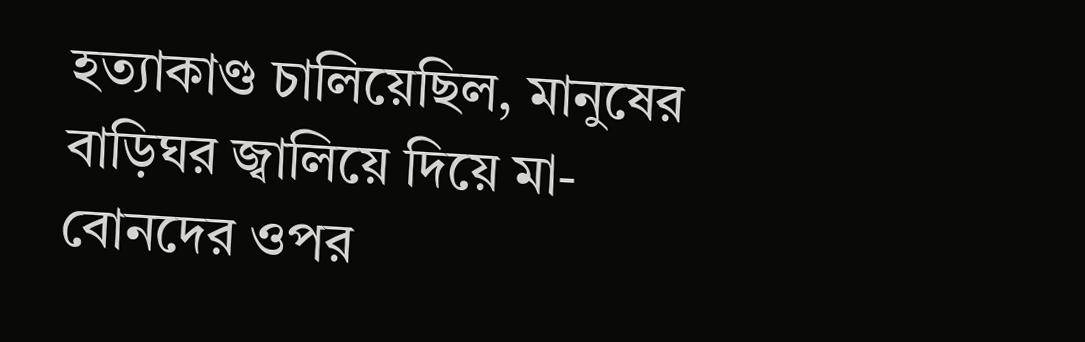হত্যাকাণ্ড চালিয়েছিল, মানুষের বাড়িঘর জ্বালিয়ে দিয়ে মা-বোনদের ওপর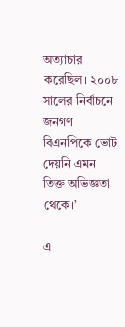অত্যাচার করেছিল। ২০০৮ সালের নির্বাচনে জনগণ বিএনপিকে ভোট দেয়নি এমন তিক্ত অভিজ্ঞতা থেকে।’

এ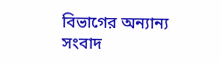বিভাগের অন্যান্য সংবাদ